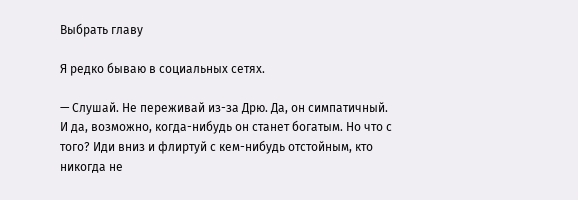Выбрать главу

Я редко бываю в социальных сетях.

— Слушай. Не переживай из-за Дрю. Да, он симпатичный. И да, возможно, когда-нибудь он станет богатым. Но что с того? Иди вниз и флиртуй с кем-нибудь отстойным, кто никогда не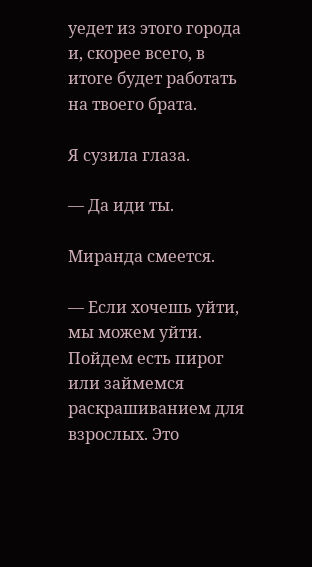уедет из этого города и, скорее всего, в итоге будет работать на твоего брата.

Я сузила глаза.

— Да иди ты.

Миранда смеется.

— Если хочешь уйти, мы можем уйти. Пойдем есть пирог или займемся раскрашиванием для взрослых. Это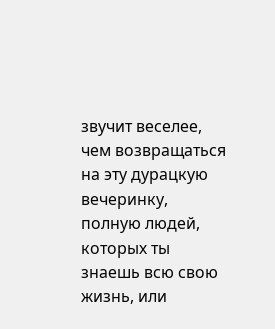звучит веселее, чем возвращаться на эту дурацкую вечеринку, полную людей, которых ты знаешь всю свою жизнь, или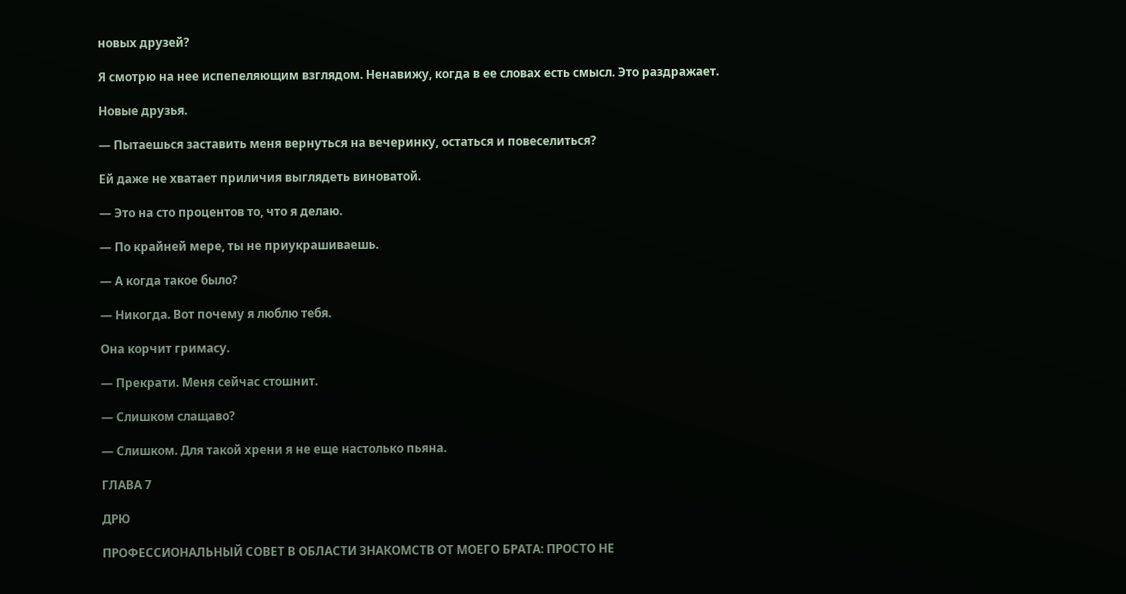новых друзей?

Я смотрю на нее испепеляющим взглядом. Ненавижу, когда в ее словах есть смысл. Это раздражает.

Новые друзья.

— Пытаешься заставить меня вернуться на вечеринку, остаться и повеселиться?

Ей даже не хватает приличия выглядеть виноватой.

— Это на сто процентов то, что я делаю.

— По крайней мере, ты не приукрашиваешь.

— А когда такое было?

— Никогда. Вот почему я люблю тебя.

Она корчит гримасу.

— Прекрати. Меня сейчас стошнит.

— Слишком слащаво?

— Слишком. Для такой хрени я не еще настолько пьяна.

ГЛАВА 7

ДРЮ

ПРОФЕССИОНАЛЬНЫЙ СОВЕТ В ОБЛАСТИ ЗНАКОМСТВ ОТ МОЕГО БРАТА: ПРОСТО НЕ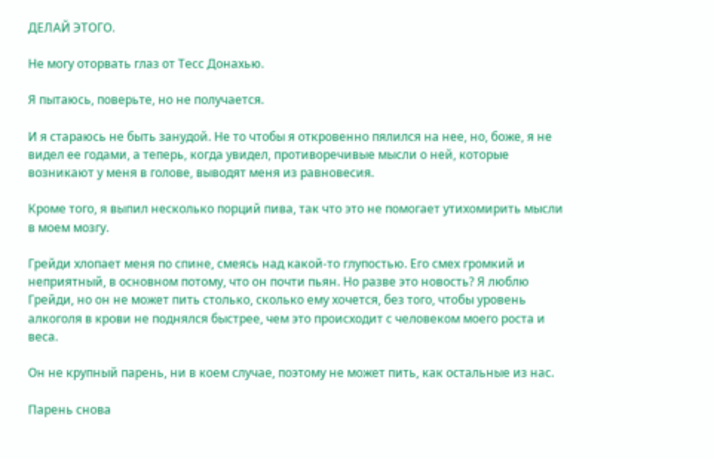ДЕЛАЙ ЭТОГО.

Не могу оторвать глаз от Тесс Донахью.

Я пытаюсь, поверьте, но не получается.

И я стараюсь не быть занудой. Не то чтобы я откровенно пялился на нее, но, боже, я не видел ее годами, а теперь, когда увидел, противоречивые мысли о ней, которые возникают у меня в голове, выводят меня из равновесия.

Кроме того, я выпил несколько порций пива, так что это не помогает утихомирить мысли в моем мозгу.

Грейди хлопает меня по спине, смеясь над какой-то глупостью. Его смех громкий и неприятный, в основном потому, что он почти пьян. Но разве это новость? Я люблю Грейди, но он не может пить столько, сколько ему хочется, без того, чтобы уровень алкоголя в крови не поднялся быстрее, чем это происходит с человеком моего роста и веса.

Он не крупный парень, ни в коем случае, поэтому не может пить, как остальные из нас.

Парень снова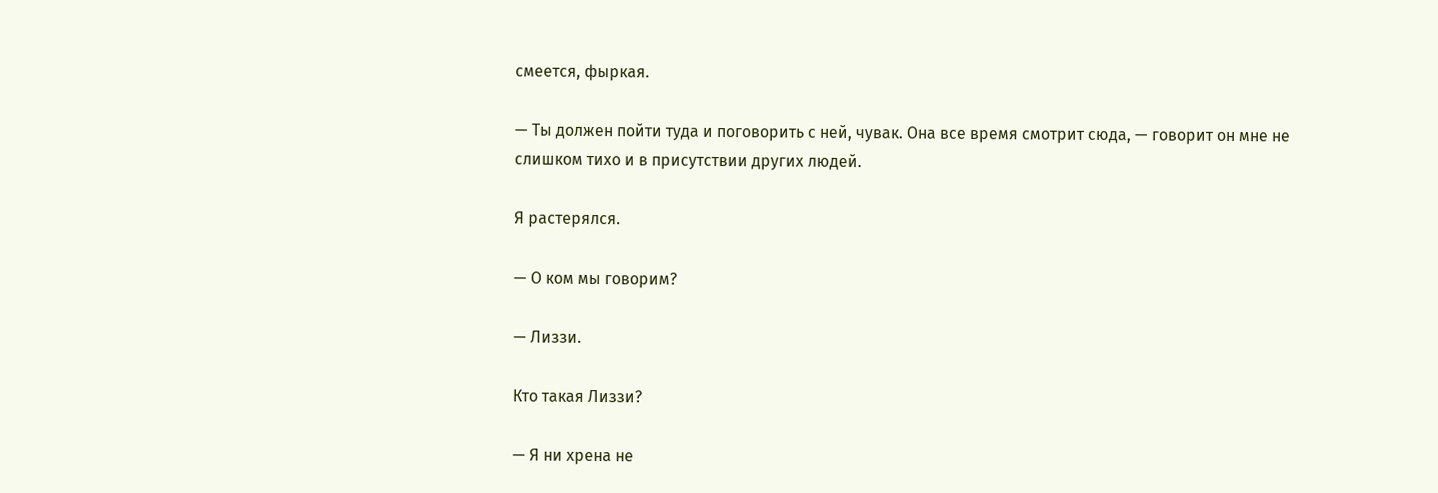смеется, фыркая.

— Ты должен пойти туда и поговорить с ней, чувак. Она все время смотрит сюда, — говорит он мне не слишком тихо и в присутствии других людей.

Я растерялся.

— О ком мы говорим?

— Лиззи.

Кто такая Лиззи?

— Я ни хрена не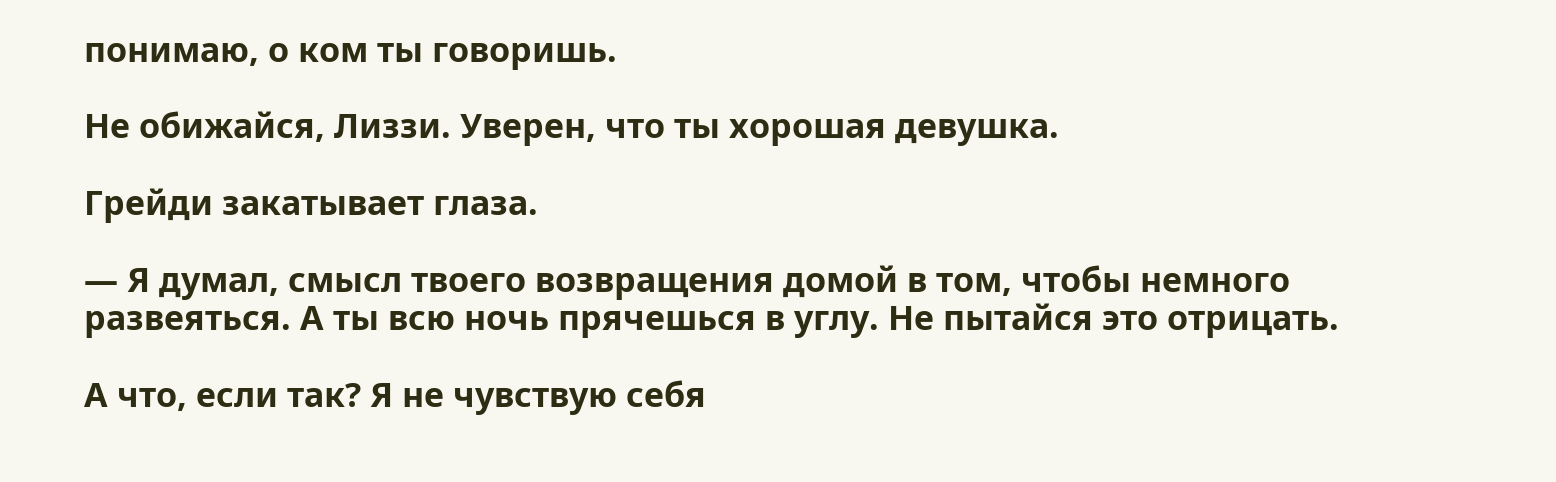понимаю, о ком ты говоришь.

Не обижайся, Лиззи. Уверен, что ты хорошая девушка.

Грейди закатывает глаза.

— Я думал, смысл твоего возвращения домой в том, чтобы немного развеяться. А ты всю ночь прячешься в углу. Не пытайся это отрицать.

А что, если так? Я не чувствую себя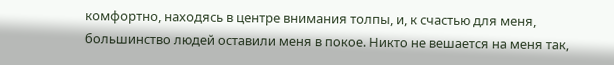комфортно, находясь в центре внимания толпы, и, к счастью для меня, большинство людей оставили меня в покое. Никто не вешается на меня так,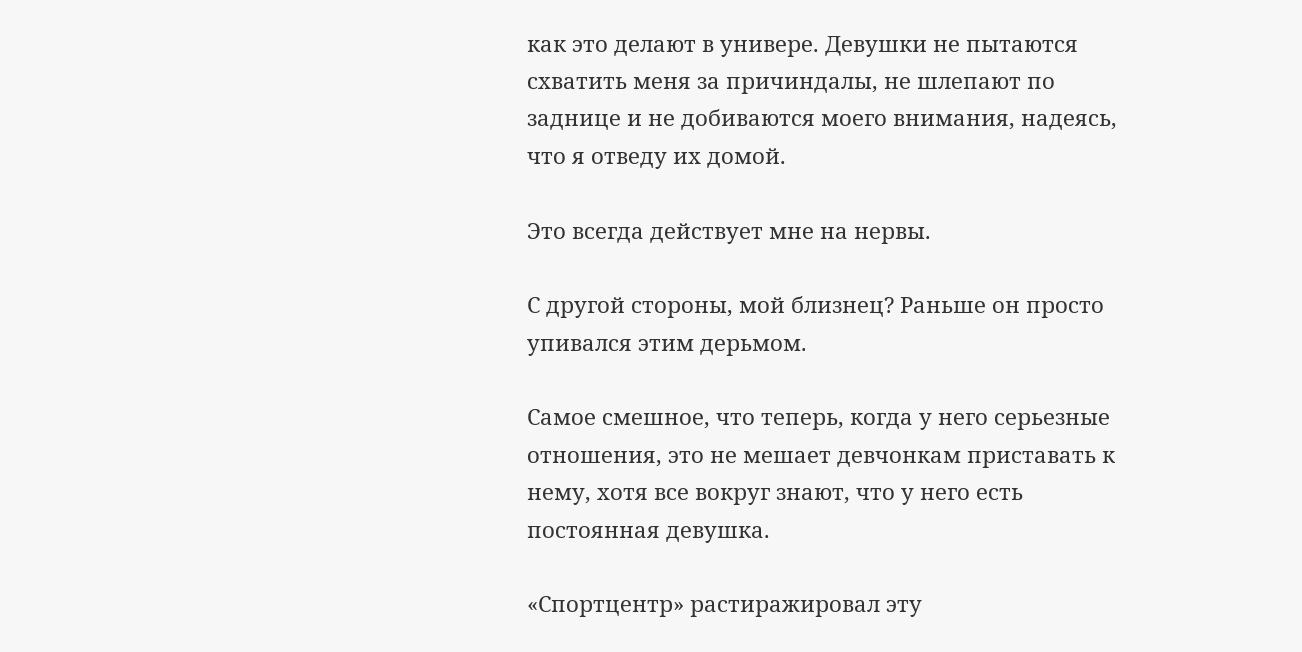как это делают в универе. Девушки не пытаются схватить меня за причиндалы, не шлепают по заднице и не добиваются моего внимания, надеясь, что я отведу их домой.

Это всегда действует мне на нервы.

С другой стороны, мой близнец? Раньше он просто упивался этим дерьмом.

Самое смешное, что теперь, когда у него серьезные отношения, это не мешает девчонкам приставать к нему, хотя все вокруг знают, что у него есть постоянная девушка.

«Спортцентр» растиражировал эту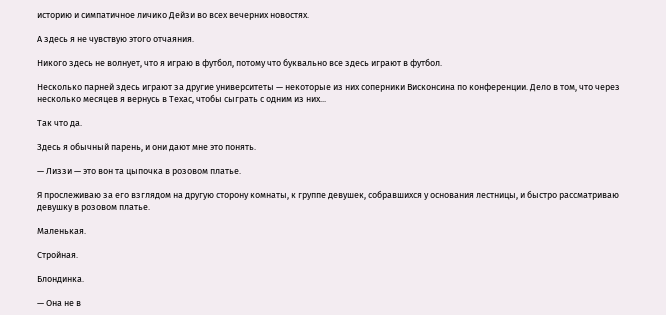историю и симпатичное личико Дейзи во всех вечерних новостях.

А здесь я не чувствую этого отчаяния.

Никого здесь не волнует, что я играю в футбол, потому что буквально все здесь играют в футбол.

Несколько парней здесь играют за другие университеты — некоторые из них соперники Висконсина по конференции. Дело в том, что через несколько месяцев я вернусь в Техас, чтобы сыграть с одним из них...

Так что да.

Здесь я обычный парень, и они дают мне это понять.

— Лиззи — это вон та цыпочка в розовом платье.

Я прослеживаю за его взглядом на другую сторону комнаты, к группе девушек, собравшихся у основания лестницы, и быстро рассматриваю девушку в розовом платье.

Маленькая.

Стройная.

Блондинка.

— Она не в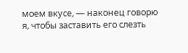моем вкусе, — наконец говорю я, чтобы заставить его слезть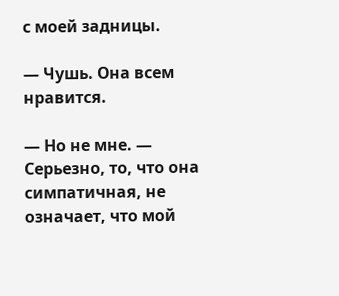с моей задницы.

— Чушь. Она всем нравится.

— Но не мне. — Серьезно, то, что она симпатичная, не означает, что мой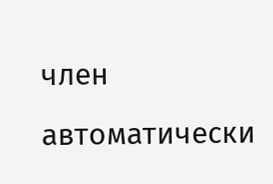член автоматически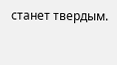станет твердым.